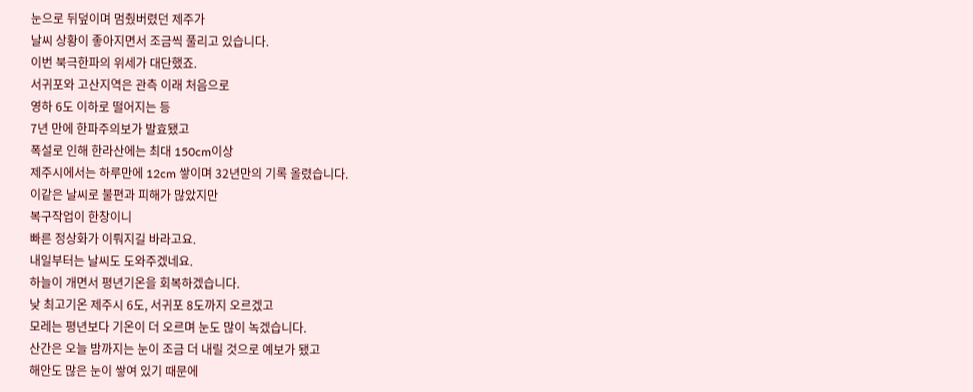눈으로 뒤덮이며 멈췄버렸던 제주가
날씨 상황이 좋아지면서 조금씩 풀리고 있습니다.
이번 북극한파의 위세가 대단했죠.
서귀포와 고산지역은 관측 이래 처음으로
영하 6도 이하로 떨어지는 등
7년 만에 한파주의보가 발효됐고
폭설로 인해 한라산에는 최대 150cm이상
제주시에서는 하루만에 12cm 쌓이며 32년만의 기록 올렸습니다.
이같은 날씨로 불편과 피해가 많았지만
복구작업이 한창이니
빠른 정상화가 이뤄지길 바라고요.
내일부터는 날씨도 도와주겠네요.
하늘이 개면서 평년기온을 회복하겠습니다.
낮 최고기온 제주시 6도, 서귀포 8도까지 오르겠고
모레는 평년보다 기온이 더 오르며 눈도 많이 녹겠습니다.
산간은 오늘 밤까지는 눈이 조금 더 내릴 것으로 예보가 됐고
해안도 많은 눈이 쌓여 있기 때문에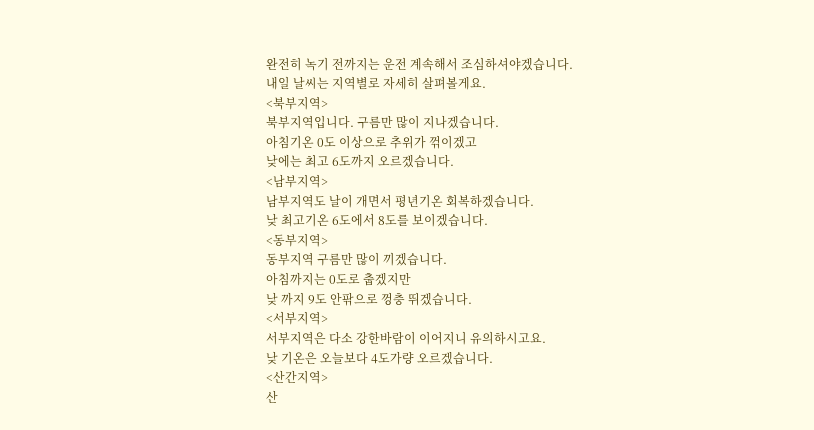완전히 녹기 전까지는 운전 계속해서 조심하셔야겠습니다.
내일 날씨는 지역별로 자세히 살펴볼게요.
<북부지역>
북부지역입니다. 구름만 많이 지나겠습니다.
아침기온 0도 이상으로 추위가 꺾이겠고
낮에는 최고 6도까지 오르겠습니다.
<남부지역>
남부지역도 날이 개면서 평년기온 회복하겠습니다.
낮 최고기온 6도에서 8도를 보이겠습니다.
<동부지역>
동부지역 구름만 많이 끼겠습니다.
아침까지는 0도로 춥겠지만
낮 까지 9도 안팎으로 껑충 뛰겠습니다.
<서부지역>
서부지역은 다소 강한바람이 이어지니 유의하시고요.
낮 기온은 오늘보다 4도가량 오르겠습니다.
<산간지역>
산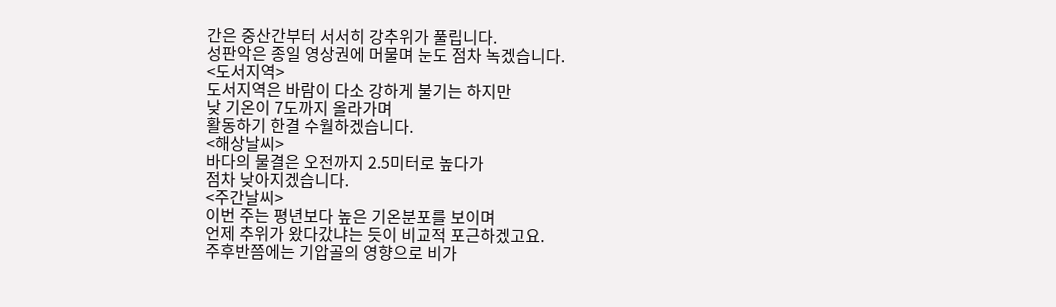간은 중산간부터 서서히 강추위가 풀립니다.
성판악은 종일 영상권에 머물며 눈도 점차 녹겠습니다.
<도서지역>
도서지역은 바람이 다소 강하게 불기는 하지만
낮 기온이 7도까지 올라가며
활동하기 한결 수월하겠습니다.
<해상날씨>
바다의 물결은 오전까지 2.5미터로 높다가
점차 낮아지겠습니다.
<주간날씨>
이번 주는 평년보다 높은 기온분포를 보이며
언제 추위가 왔다갔냐는 듯이 비교적 포근하겠고요.
주후반쯤에는 기압골의 영향으로 비가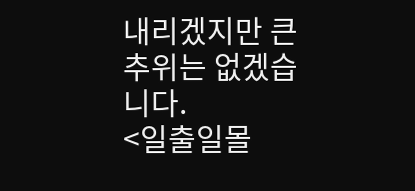내리겠지만 큰 추위는 없겠습니다.
<일출일몰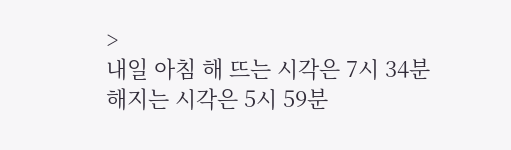>
내일 아침 해 뜨는 시각은 7시 34분
해지는 시각은 5시 59분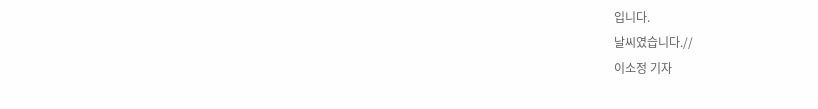입니다.
날씨였습니다.//
이소정 기자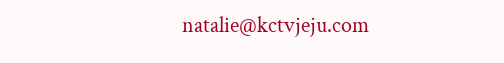natalie@kctvjeju.com